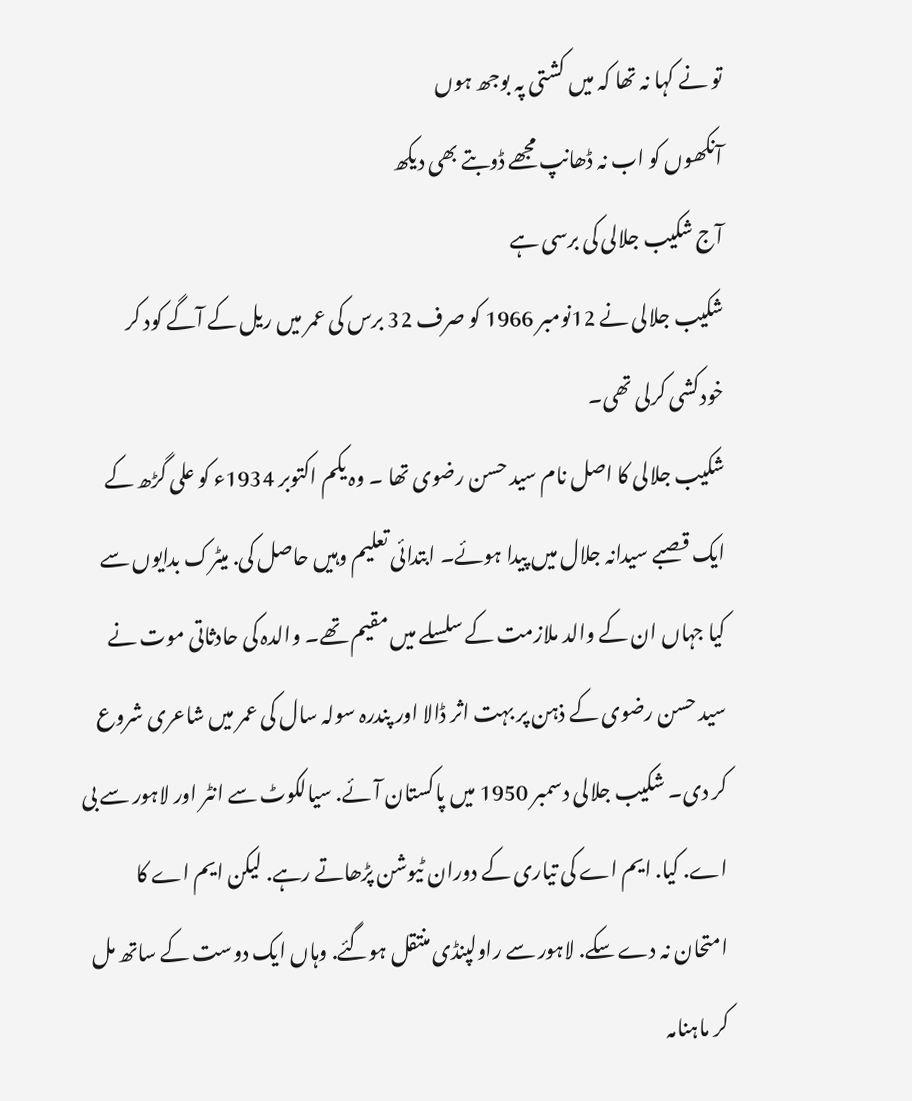تو نے کہا نہ تھا کہ میں کشتی پہ بوجھ ہوں
آنکھوں کو اب نہ ڈھانپ مجھے ڈوبتے بھی دیکھ
آج شکیب جلالی کی برسی ہے
شکیب جلالی نے 12نومبر 1966 کو صرف 32 برس کی عمر میں ریل کے آگے کود کر خودکشی کرلی تھی۔
شکیب جلالی کا اصل نام سید حسن رضوی تھا ۔ وہ یکم اکتوبر 1934ء کو علی گڑھ کے ایک قصبے سیدانہ جلال میں پیدا ہوئے۔ ابتدائی تعلیم وہیں حاصل کی. میٹرک بدایوں سے کیا جہاں ان کے والد ملازمت کے سلسلے میں مقیم تھے۔ والدہ کی حادثاتی موت نے سید حسن رضوی کے ذہن پر بہت اثر ڈالا اور پندرہ سولہ سال کی عمر میں شاعری شروع کر دی۔ شکیب جلالی دسمبر 1950 میں پاکستان آئے. سیالکوٹ سے انٹر اور لاہور سے بی اے. کیا. ایم اے کی تیاری کے دوران ٹیوشن پڑھاتے رہے. لیکن ایم اے کا امتحان نہ دے سکے. لاہور سے راولپنڈی منتقل ہوگئے. وہاں ایک دوست کے ساتھ مل کر ماہنامہ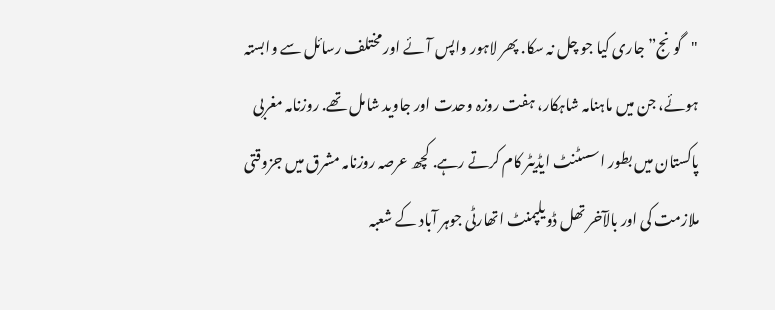"گونج” جاری کیا جو چل نہ سکا. پھر لاہور واپس آئے اور مختلف رسائل سے وابستہ ہوئے، جن میں ماہنامہ شاہکار، ہفت روزہ وحدت اور جاوید شامل تھے. روزنامہ مغربی پاکستان میں بطور اسسٹنٹ ایڈیٹر کام کرتے رہے. کچھ عرصہ روزنامہ مشرق میں جزوقتی ملازمت کی اور بالآخر تھل ڈویلپمنٹ اتھارٹی جوہر آباد کے شعبہ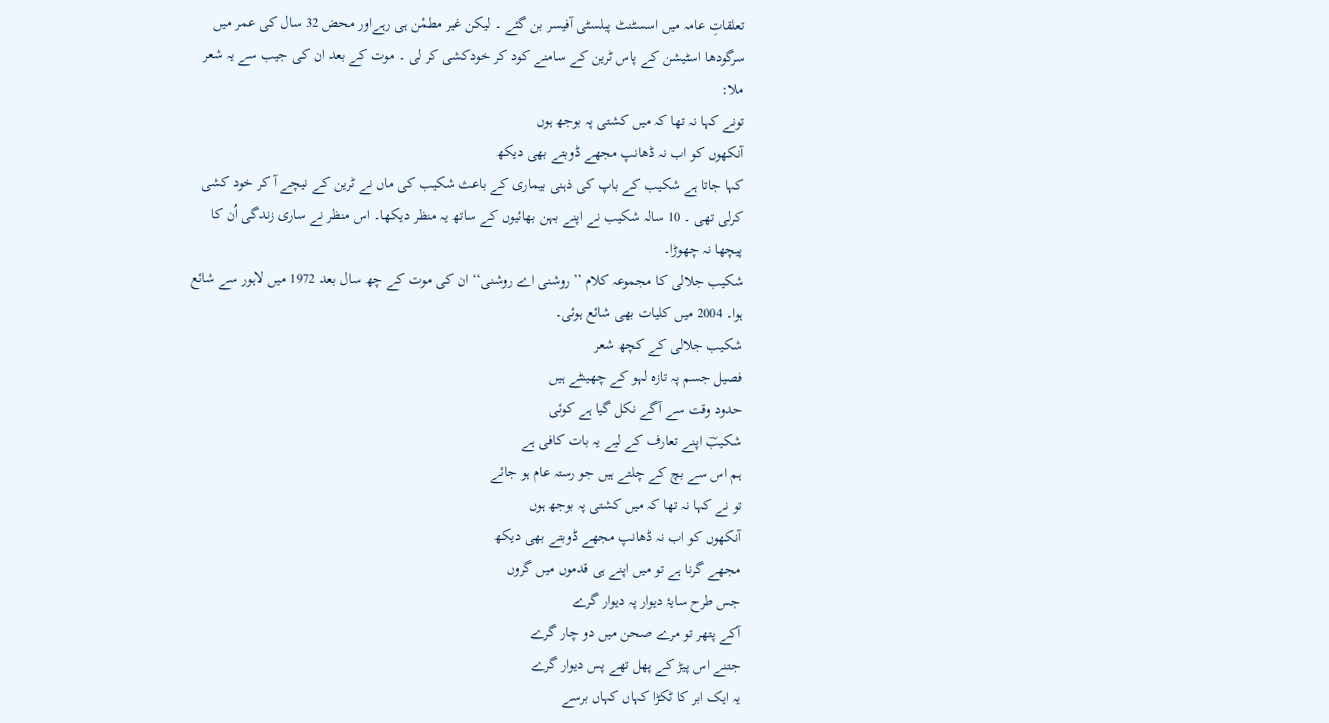تعلقاتِ عامہ میں اسسٹنٹ پبلسٹی آفیسر بن گئے ۔ لیکن غیر مطمٔن ہی رہےاور محض 32 سال کی عمر میں سرگودھا اسٹیشن کے پاس ٹرین کے سامنے کود کر خودکشی کر لی ۔ موت کے بعد ان کی جیب سے یہ شعر ملا:
تونے کہا نہ تھا کہ میں کشتی پہ بوجھ ہوں
آنکھوں کو اب نہ ڈھانپ مجھے ڈوبتے بھی دیکھ
کہا جاتا ہے شکیب کے باپ کی ذہنی بیماری کے باعث شکیب کی ماں نے ٹرین کے نیچے آ کر خود کشی کرلی تھی ۔ 10 سالہ شکیب نے اپنے بہن بھائیوں کے ساتھ یہ منظر دیکھا۔ اس منظر نے ساری زندگی اُن کا پیچھا نہ چھوڑا۔
شکیب جلالی کا مجموعہ کلام ’’روشنی اے روشنی‘‘ ان کی موت کے چھ سال بعد 1972 میں لاہور سے شائع ہوا۔ 2004 میں کلیات بھی شائع ہوئی۔
شکیب جلالی کے کچھ شعر
فصیل جسم پہ تازہ لہو کے چھینٹے ہیں
حدود وقت سے آگے نکل گیا ہے کوئی
شکیبؔ اپنے تعارف کے لیے یہ بات کافی ہے
ہم اس سے بچ کے چلتے ہیں جو رستہ عام ہو جائے
تو نے کہا نہ تھا کہ میں کشتی پہ بوجھ ہوں
آنکھوں کو اب نہ ڈھانپ مجھے ڈوبتے بھی دیکھ
مجھے گرنا ہے تو میں اپنے ہی قدموں میں گروں
جس طرح سایۂ دیوار پہ دیوار گرے
آکے پتھر تو مرے صحن میں دو چار گرے
جتنے اس پیڑ کے پھل تھے پس دیوار گرے
یہ ایک ابر کا ٹکڑا کہاں کہاں برسے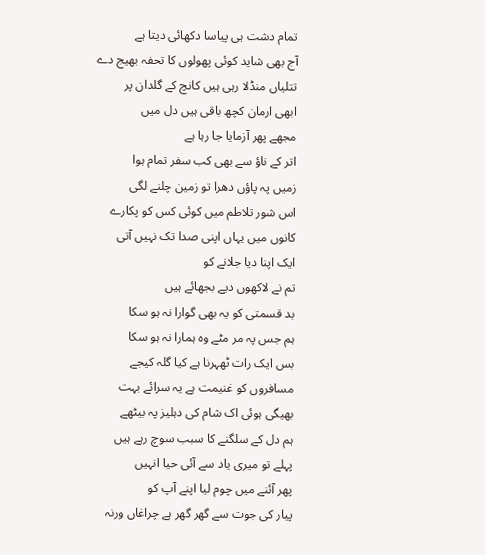تمام دشت ہی پیاسا دکھائی دیتا ہے
آج بھی شاید کوئی پھولوں کا تحفہ بھیج دے
تتلیاں منڈلا رہی ہیں کانچ کے گلدان پر
ابھی ارمان کچھ باقی ہیں دل میں
مجھے پھر آزمایا جا رہا ہے
اتر کے ناؤ سے بھی کب سفر تمام ہوا
زمیں پہ پاؤں دھرا تو زمین چلنے لگی
اس شور تلاطم میں کوئی کس کو پکارے
کانوں میں یہاں اپنی صدا تک نہیں آتی
ایک اپنا دیا جلانے کو
تم نے لاکھوں دیے بجھائے ہیں
بد قسمتی کو یہ بھی گوارا نہ ہو سکا
ہم جس پہ مر مٹے وہ ہمارا نہ ہو سکا
بس ایک رات ٹھہرنا ہے کیا گلہ کیجے
مسافروں کو غنیمت ہے یہ سرائے بہت
بھیگی ہوئی اک شام کی دہلیز پہ بیٹھے
ہم دل کے سلگنے کا سبب سوچ رہے ہیں
پہلے تو میری یاد سے آئی حیا انہیں
پھر آئنے میں چوم لیا اپنے آپ کو
پیار کی جوت سے گھر گھر ہے چراغاں ورنہ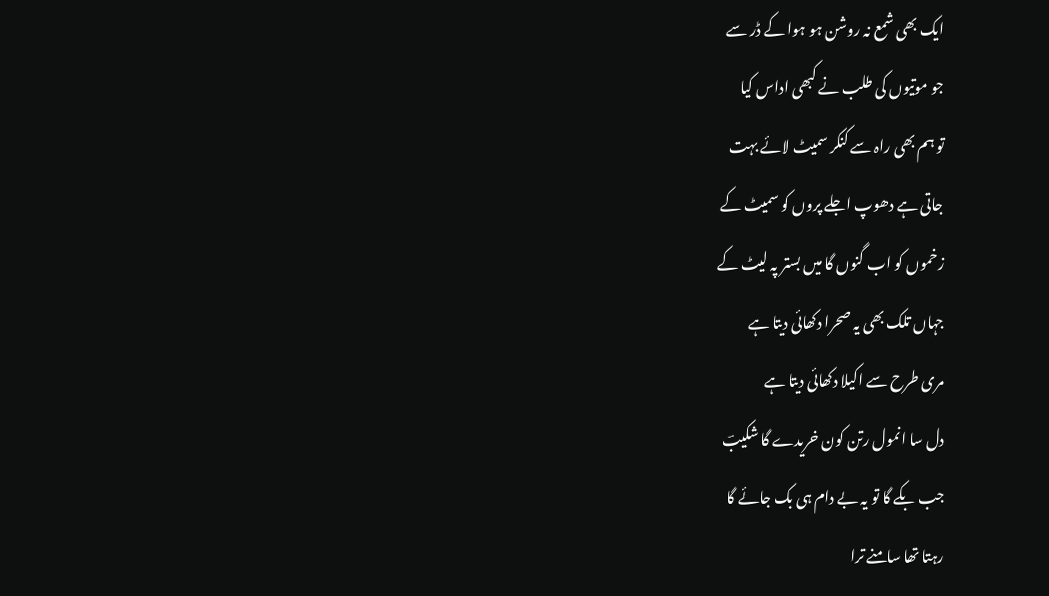ایک بھی شمع نہ روشن ہو ہوا کے ڈر سے
جو موتیوں کی طلب نے کبھی اداس کیا
تو ہم بھی راہ سے کنکر سمیٹ لائے بہت
جاتی ہے دھوپ اجلے پروں کو سمیٹ کے
زخموں کو اب گنوں گا میں بستر پہ لیٹ کے
جہاں تلک بھی یہ صحرا دکھائی دیتا ہے
مری طرح سے اکیلا دکھائی دیتا ہے
دل سا انمول رتن کون خریدے گا شکیبؔ
جب بکے گا تو یہ بے دام ہی بک جائے گا
رہتا تھا سامنے ترا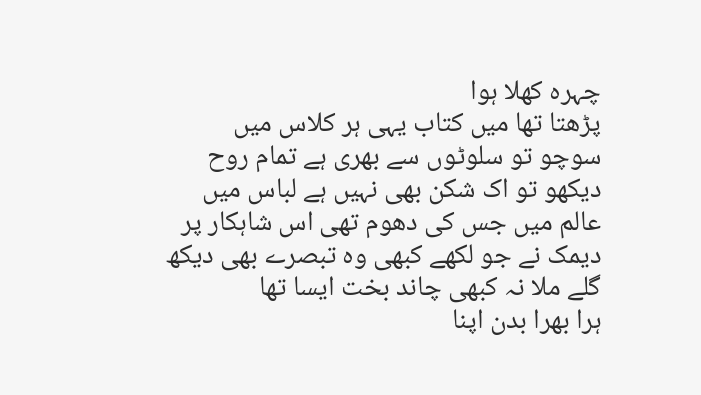چہرہ کھلا ہوا
پڑھتا تھا میں کتاب یہی ہر کلاس میں
سوچو تو سلوٹوں سے بھری ہے تمام روح
دیکھو تو اک شکن بھی نہیں ہے لباس میں
عالم میں جس کی دھوم تھی اس شاہکار پر
دیمک نے جو لکھے کبھی وہ تبصرے بھی دیکھ
گلے ملا نہ کبھی چاند بخت ایسا تھا
ہرا بھرا بدن اپنا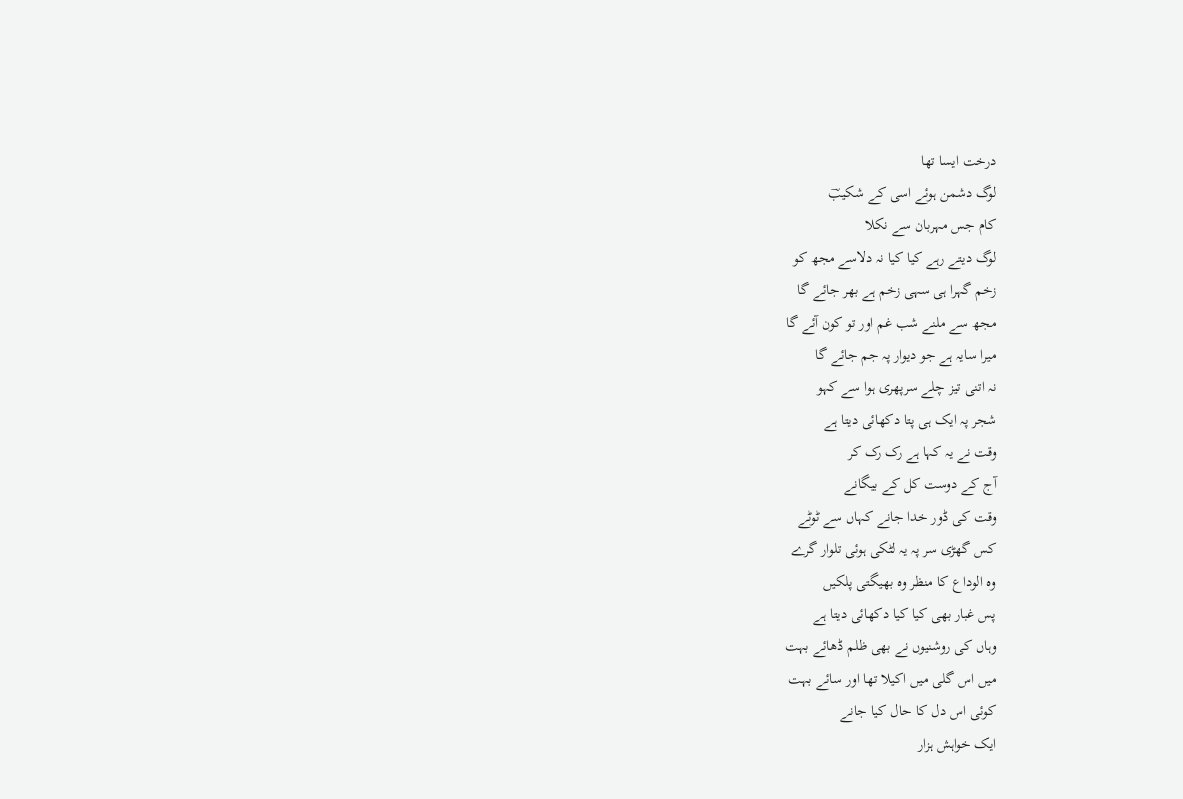درخت ایسا تھا
لوگ دشمن ہوئے اسی کے شکیبؔ
کام جس مہربان سے نکلا
لوگ دیتے رہے کیا کیا نہ دلاسے مجھ کو
زخم گہرا ہی سہی زخم ہے بھر جائے گا
مجھ سے ملنے شب غم اور تو کون آئے گا
میرا سایہ ہے جو دیوار پہ جم جائے گا
نہ اتنی تیز چلے سرپھری ہوا سے کہو
شجر پہ ایک ہی پتا دکھائی دیتا ہے
وقت نے یہ کہا ہے رک رک کر
آج کے دوست کل کے بیگانے
وقت کی ڈور خدا جانے کہاں سے ٹوٹے
کس گھڑی سر پہ یہ لٹکی ہوئی تلوار گرے
وہ الوداع کا منظر وہ بھیگتی پلکیں
پس غبار بھی کیا کیا دکھائی دیتا ہے
وہاں کی روشنیوں نے بھی ظلم ڈھائے بہت
میں اس گلی میں اکیلا تھا اور سائے بہت
کوئی اس دل کا حال کیا جانے
ایک خواہش ہزار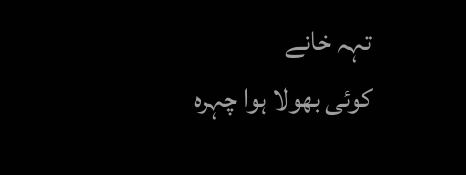تہہ خانے
کوئی بھولا ہوا چہرہ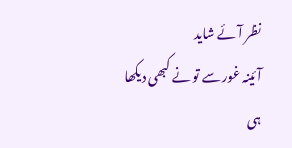نظر آئے شاید
آئینہ غور سے تو نے کبھی دیکھا ہی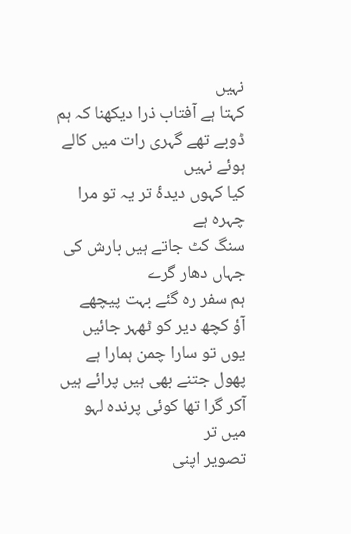نہیں
کہتا ہے آفتاب ذرا دیکھنا کہ ہم
ڈوبے تھے گہری رات میں کالے ہوئے نہیں
کیا کہوں دیدۂ تر یہ تو مرا چہرہ ہے
سنگ کٹ جاتے ہیں بارش کی جہاں دھار گرے
ہم سفر رہ گئے بہت پیچھے
آؤ کچھ دیر کو ٹھہر جائیں
یوں تو سارا چمن ہمارا ہے
پھول جتنے بھی ہیں پرائے ہیں
آکر گرا تھا کوئی پرندہ لہو میں تر
تصویر اپنی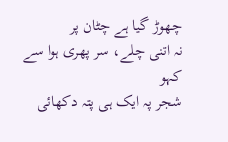چھوڑ گیا ہے چٹان پر
نہ اتنی چلے، سر پھری ہوا سے کہو
شجر پہ ایک ہی پتہ دکھائی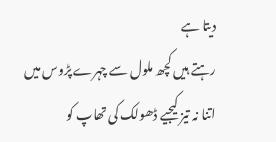دیتا ہے
رہتے ہیں کچھ ملول سے چہرے پڑوس میں
اتنا نہ تیز کیجیے ڈھولک کی تھاپ کو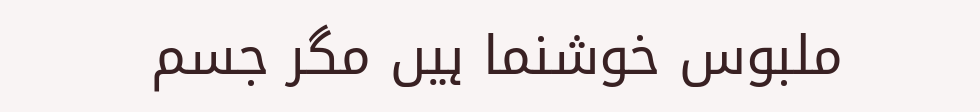ملبوس خوشنما ہیں مگر جسم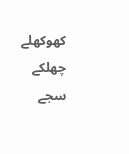کھوکھلے
چھلکے سجے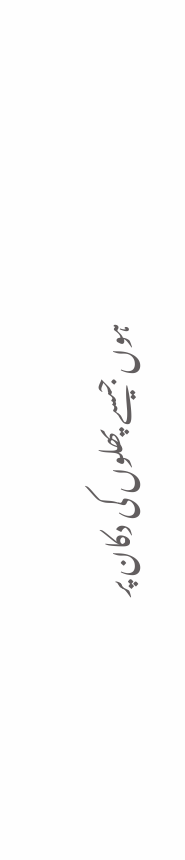ہوں جیسے پھلوں کی دکان پر